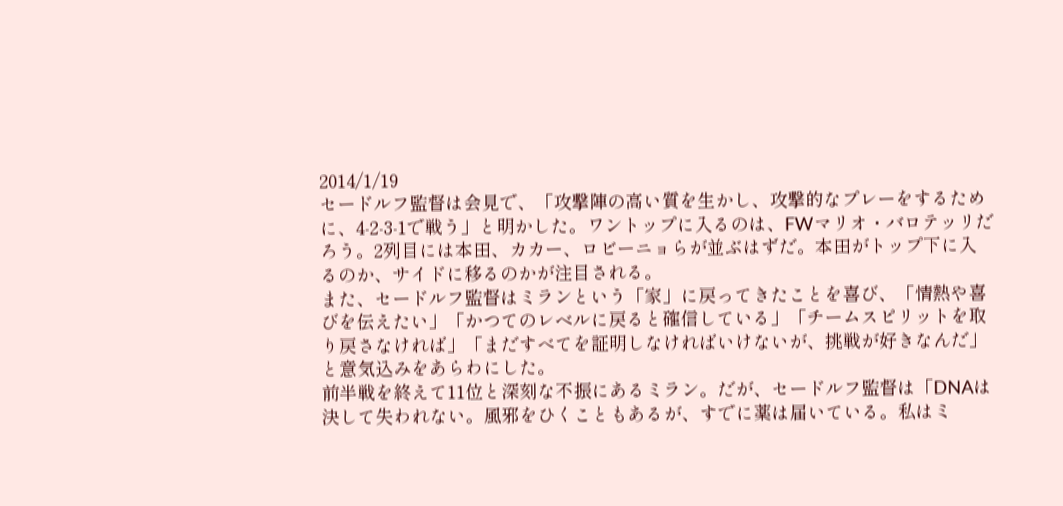2014/1/19
セードルフ監督は会見で、「攻撃陣の高い質を生かし、攻撃的なプレーをするために、4-2-3-1で戦う」と明かした。ワントップに入るのは、FWマリオ・バロテッリだろう。2列目には本田、カカー、ロビーニョらが並ぶはずだ。本田がトップ下に入るのか、サイドに移るのかが注目される。
また、セードルフ監督はミランという「家」に戻ってきたことを喜び、「情熱や喜びを伝えたい」「かつてのレベルに戻ると確信している」「チームスピリットを取り戻さなければ」「まだすべてを証明しなければいけないが、挑戦が好きなんだ」と意気込みをあらわにした。
前半戦を終えて11位と深刻な不振にあるミラン。だが、セードルフ監督は「DNAは決して失われない。風邪をひくこともあるが、すでに薬は届いている。私はミ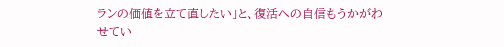ランの価値を立て直したい」と、復活への自信もうかがわせてい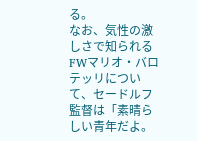る。
なお、気性の激しさで知られるFWマリオ・バロテッリについて、セードルフ監督は「素晴らしい青年だよ。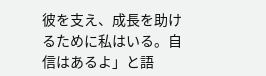彼を支え、成長を助けるために私はいる。自信はあるよ」と語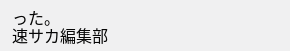った。
速サカ編集部